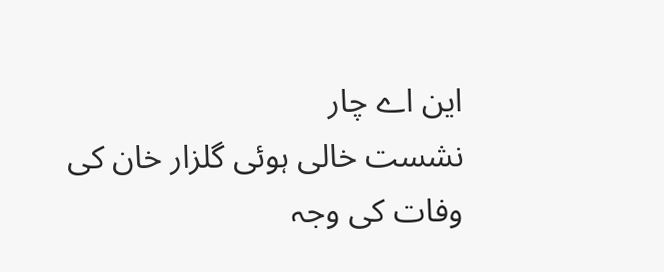این اے چار
نشست خالی ہوئی گلزار خان کی وفات کی وجہ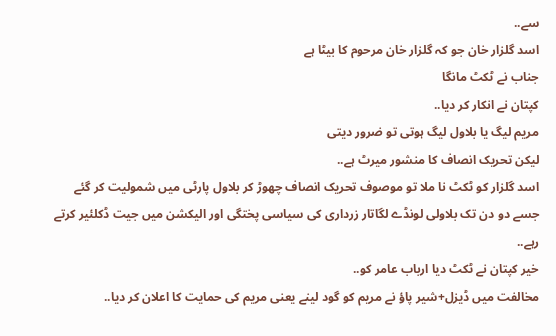سے..
اسد گلزار خان جو کہ گلزار خان مرحوم کا بیٹا ہے
جناب نے ٹکٹ مانگا
کپتان نے انکار کر دیا..
مریم لیگ یا بلاول لیگ ہوتی تو ضرور دیتی
لیکن تحریک انصاف کا منشور میرٹ ہے..
اسد گلزار کو ٹکٹ نا ملا تو موصوف تحریک انصاف چھوڑ کر بلاول پارٹی میں شمولیت کر گئے
جسے دو دن تک بلاولی لونڈے لگاتار زرداری کی سیاسی پختگی اور الیکشن میں جیت ڈکلئیر کرتے رہے..
خیر کپتان نے ٹکٹ دیا ارباب عامر کو..
مخالفت میں ڈیزل+شیر پاؤ نے مریم کو گود لینے یعنی مریم کی حمایت کا اعلان کر دیا..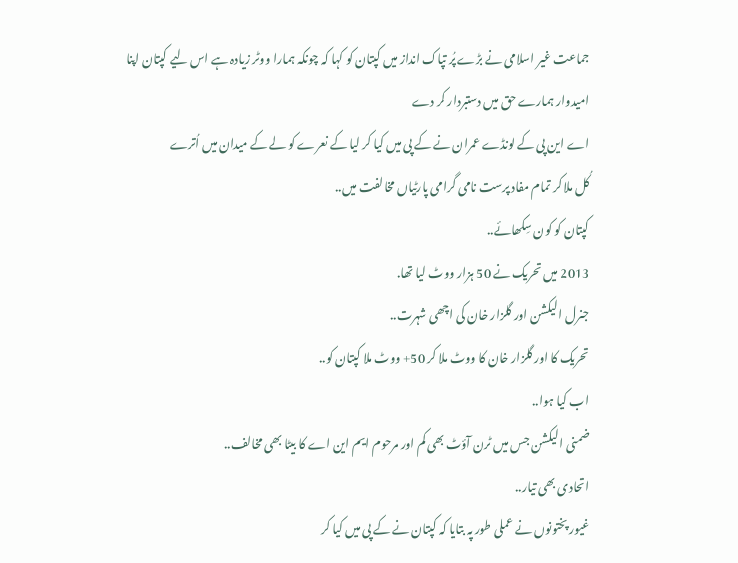جماعت غیر اسلامی نے بڑے پُر تپاک انداز میں کپتان کو کہا کہ چونکہ ہمارا ووٹر زیادہ ہے اس لیے کپتان اپنا امیدوار ہمارے حق میں دستبردار کر دے
اے این پی کے لونڈے عمران نے کے پی میں کیا کر لیا کے نعرے کو لے کے میدان میں اُترے
کُل ملا کر تمام مفاد پرست نامی گرامی پارٹیاں مخالفت میں..
کپتان کو کون سِکھائے..
2013 میں تحریک نے 50 ہزار ووٹ لیا تھا.
جنرل الیکشن اور گلزار خان کی اچھی شہرت..
تحریک کا اور گلزار خان کا ووٹ ملا کر 50+ ووٹ ملا کپتان کو..
اب کیا ہوا..
ضمنی الیکشن جس میں ٹرن آؤٹ بھی کم اور مرحوم ایم این اے کا بیٹا بھی مخالف..
اتحادی بھی تیار..
غیور پختونوں نے عملی طور پہ بتایا کہ کپتان نے کے پی میں کیا کر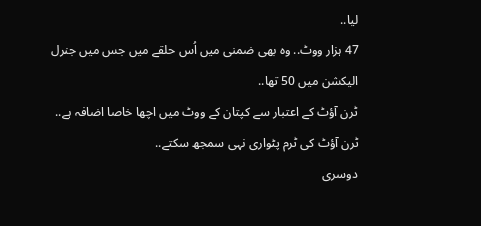لیا..
47 ہزار ووٹ.. وہ بھی ضمنی میں اُس حلقے میں جس میں جنرل الیکشن میں 50 تھا..
ٹرن آؤٹ کے اعتبار سے کپتان کے ووٹ میں اچھا خاصا اضافہ ہے..
ٹرن آؤٹ کی ٹرم پٹواری نہی سمجھ سکتے..
دوسری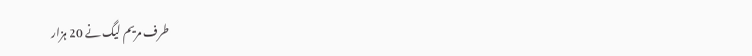طرف مریم لیگ نے 20 ہزار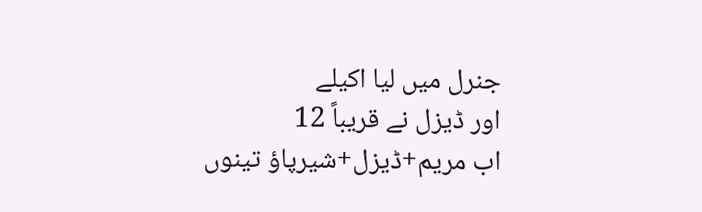جنرل میں لیا اکیلے
اور ڈیزل نے قریباً 12
اب مریم+ڈیزل+شیرپاؤ تینوں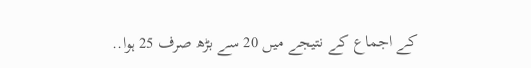کے اجماع کے نتیجے میں 20 سے بڑھ صرف 25 ہوا..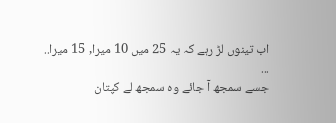اب تینوں لڑ رہے کہ یہ 25 میں 10 میرا, 15 میرا..
...
جسے سمجھ آ جائے وہ سمجھ لے کپتان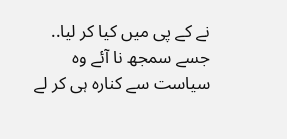نے کے پی میں کیا کر لیا..
جسے سمجھ نا آئے وہ سیاست سے کنارہ ہی کر لے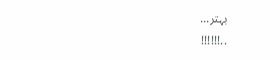بہتر...
..!!!!!!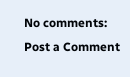No comments:
Post a Comment